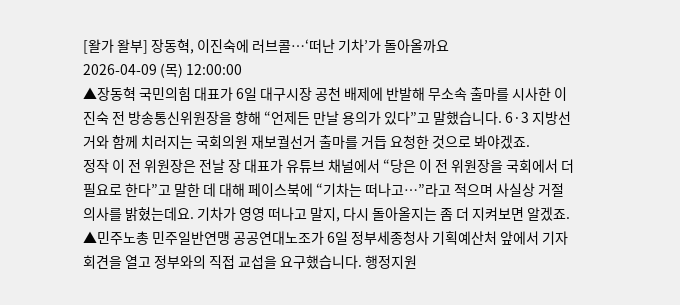[왈가 왈부] 장동혁, 이진숙에 러브콜…‘떠난 기차’가 돌아올까요
2026-04-09 (목) 12:00:00
▲장동혁 국민의힘 대표가 6일 대구시장 공천 배제에 반발해 무소속 출마를 시사한 이진숙 전 방송통신위원장을 향해 “언제든 만날 용의가 있다”고 말했습니다. 6·3 지방선거와 함께 치러지는 국회의원 재보궐선거 출마를 거듭 요청한 것으로 봐야겠죠.
정작 이 전 위원장은 전날 장 대표가 유튜브 채널에서 “당은 이 전 위원장을 국회에서 더 필요로 한다”고 말한 데 대해 페이스북에 “기차는 떠나고…”라고 적으며 사실상 거절 의사를 밝혔는데요. 기차가 영영 떠나고 말지, 다시 돌아올지는 좀 더 지켜보면 알겠죠.
▲민주노총 민주일반연맹 공공연대노조가 6일 정부세종청사 기획예산처 앞에서 기자회견을 열고 정부와의 직접 교섭을 요구했습니다. 행정지원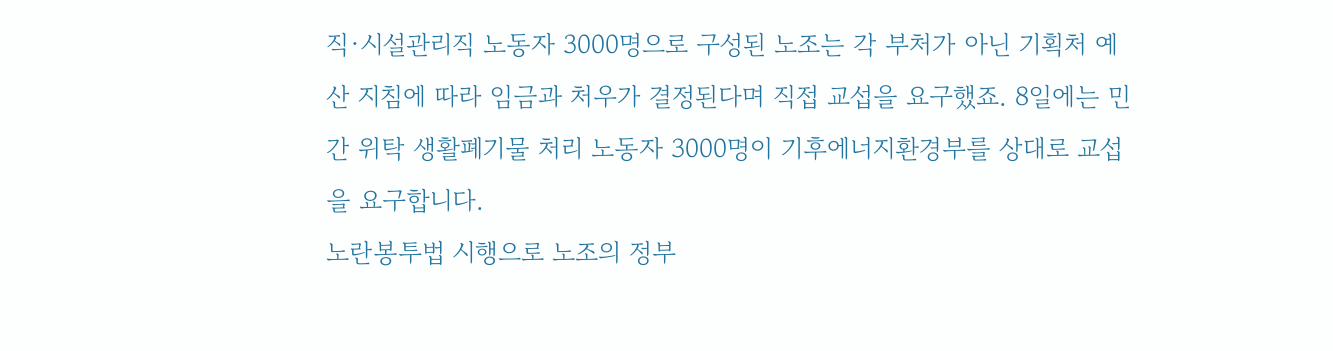직·시설관리직 노동자 3000명으로 구성된 노조는 각 부처가 아닌 기획처 예산 지침에 따라 임금과 처우가 결정된다며 직접 교섭을 요구했죠. 8일에는 민간 위탁 생활폐기물 처리 노동자 3000명이 기후에너지환경부를 상대로 교섭을 요구합니다.
노란봉투법 시행으로 노조의 정부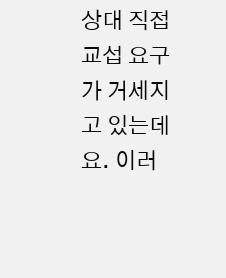상대 직접 교섭 요구가 거세지고 있는데요. 이러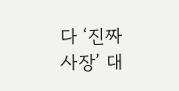다 ‘진짜 사장’ 대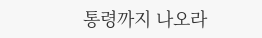통령까지 나오라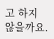고 하지 않을까요.